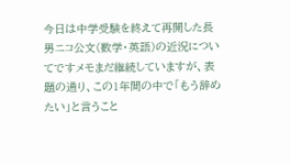今日は中学受験を終えて再開した長男ニコ公文(数学・英語)の近況についてですメモまだ継続していますが、表題の通り、この1年間の中で「もう辞めたい」と言うこと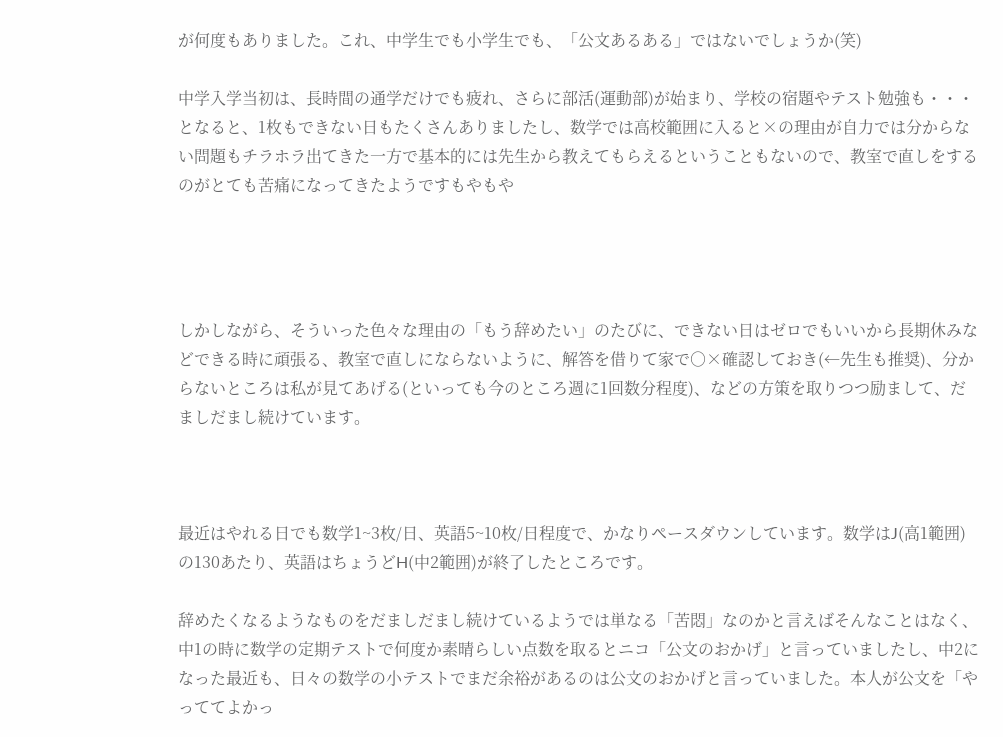が何度もありました。これ、中学生でも小学生でも、「公文あるある」ではないでしょうか(笑)

中学入学当初は、長時間の通学だけでも疲れ、さらに部活(運動部)が始まり、学校の宿題やテスト勉強も・・・となると、1枚もできない日もたくさんありましたし、数学では高校範囲に入ると×の理由が自力では分からない問題もチラホラ出てきた一方で基本的には先生から教えてもらえるということもないので、教室で直しをするのがとても苦痛になってきたようですもやもや




しかしながら、そういった色々な理由の「もう辞めたい」のたびに、できない日はゼロでもいいから長期休みなどできる時に頑張る、教室で直しにならないように、解答を借りて家で○×確認しておき(←先生も推奨)、分からないところは私が見てあげる(といっても今のところ週に1回数分程度)、などの方策を取りつつ励まして、だましだまし続けています。



最近はやれる日でも数学1~3枚/日、英語5~10枚/日程度で、かなりペースダウンしています。数学はJ(高1範囲)の130あたり、英語はちょうどH(中2範囲)が終了したところです。

辞めたくなるようなものをだましだまし続けているようでは単なる「苦悶」なのかと言えばそんなことはなく、中1の時に数学の定期テストで何度か素晴らしい点数を取るとニコ「公文のおかげ」と言っていましたし、中2になった最近も、日々の数学の小テストでまだ余裕があるのは公文のおかげと言っていました。本人が公文を「やっててよかっ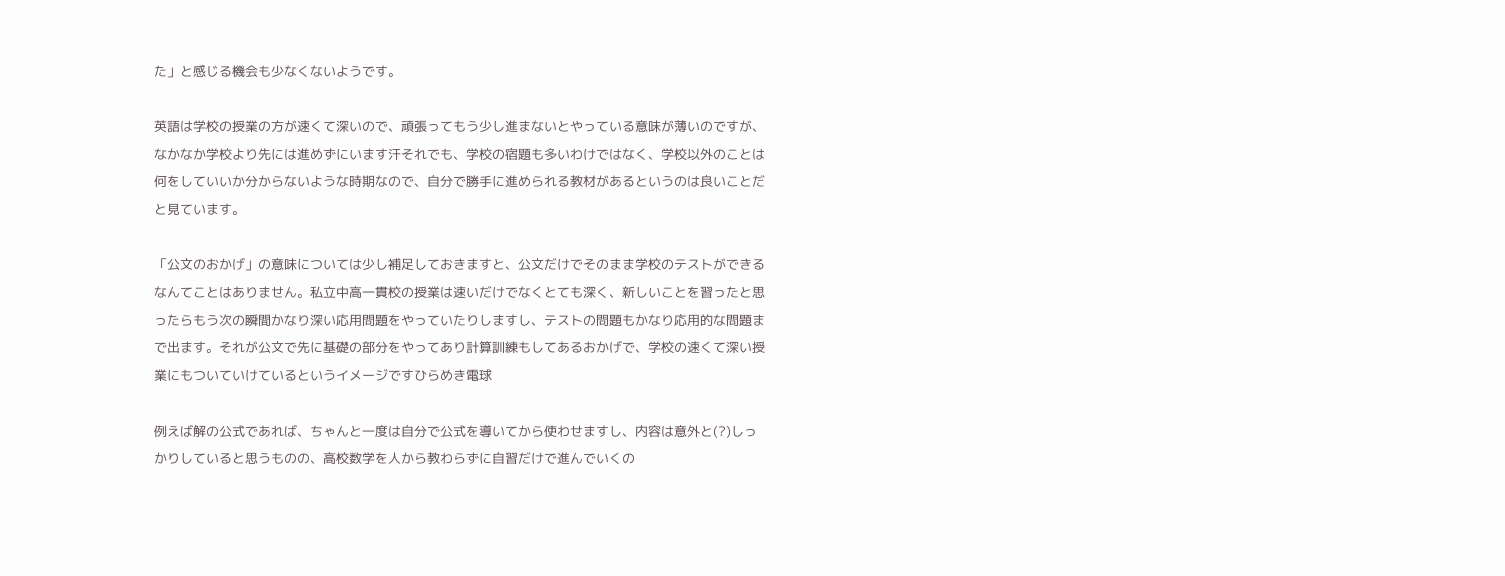た」と感じる機会も少なくないようです。

英語は学校の授業の方が速くて深いので、頑張ってもう少し進まないとやっている意味が薄いのですが、なかなか学校より先には進めずにいます汗それでも、学校の宿題も多いわけではなく、学校以外のことは何をしていいか分からないような時期なので、自分で勝手に進められる教材があるというのは良いことだと見ています。

「公文のおかげ」の意味については少し補足しておきますと、公文だけでそのまま学校のテストができるなんてことはありません。私立中高一貫校の授業は速いだけでなくとても深く、新しいことを習ったと思ったらもう次の瞬間かなり深い応用問題をやっていたりしますし、テストの問題もかなり応用的な問題まで出ます。それが公文で先に基礎の部分をやってあり計算訓練もしてあるおかげで、学校の速くて深い授業にもついていけているというイメージですひらめき電球

例えば解の公式であれば、ちゃんと一度は自分で公式を導いてから使わせますし、内容は意外と(?)しっかりしていると思うものの、高校数学を人から教わらずに自習だけで進んでいくの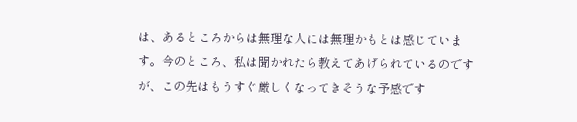は、あるところからは無理な人には無理かもとは感じています。今のところ、私は聞かれたら教えてあげられているのですが、この先はもうすぐ厳しくなってきそうな予感です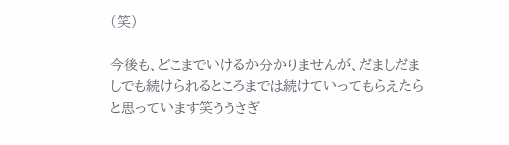(笑)

今後も、どこまでいけるか分かりませんが、だましだましでも続けられるところまでは続けていってもらえたらと思っています笑ううさぎ